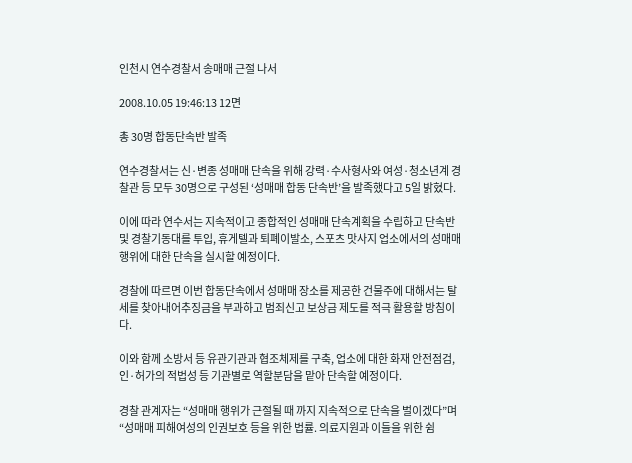인천시 연수경찰서 송매매 근절 나서

2008.10.05 19:46:13 12면

총 30명 합동단속반 발족

연수경찰서는 신·변종 성매매 단속을 위해 강력·수사형사와 여성·청소년계 경찰관 등 모두 30명으로 구성된 ‘성매매 합동 단속반’을 발족했다고 5일 밝혔다.

이에 따라 연수서는 지속적이고 종합적인 성매매 단속계획을 수립하고 단속반 및 경찰기동대를 투입, 휴게텔과 퇴폐이발소, 스포츠 맛사지 업소에서의 성매매 행위에 대한 단속을 실시할 예정이다.

경찰에 따르면 이번 합동단속에서 성매매 장소를 제공한 건물주에 대해서는 탈세를 찾아내어추징금을 부과하고 범죄신고 보상금 제도를 적극 활용할 방침이다.

이와 함께 소방서 등 유관기관과 협조체제를 구축, 업소에 대한 화재 안전점검, 인·허가의 적법성 등 기관별로 역할분담을 맡아 단속할 예정이다.

경찰 관계자는 “성매매 행위가 근절될 때 까지 지속적으로 단속을 벌이겠다”며 “성매매 피해여성의 인권보호 등을 위한 법률. 의료지원과 이들을 위한 쉼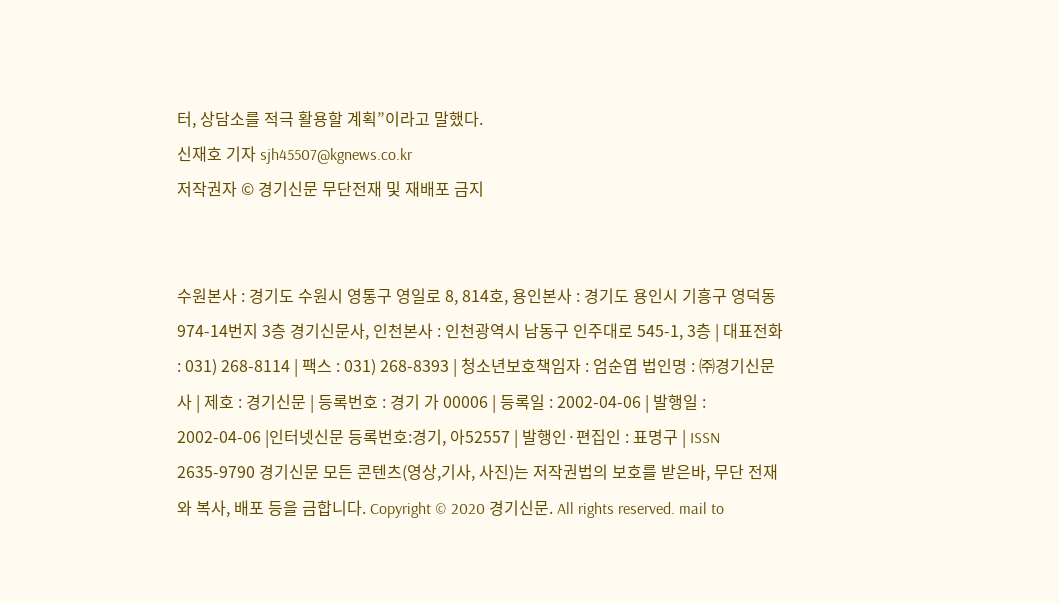터, 상담소를 적극 활용할 계획”이라고 말했다.
신재호 기자 sjh45507@kgnews.co.kr
저작권자 © 경기신문 무단전재 및 재배포 금지


수원본사 : 경기도 수원시 영통구 영일로 8, 814호, 용인본사 : 경기도 용인시 기흥구 영덕동 974-14번지 3층 경기신문사, 인천본사 : 인천광역시 남동구 인주대로 545-1, 3층 | 대표전화 : 031) 268-8114 | 팩스 : 031) 268-8393 | 청소년보호책임자 : 엄순엽 법인명 : ㈜경기신문사 | 제호 : 경기신문 | 등록번호 : 경기 가 00006 | 등록일 : 2002-04-06 | 발행일 : 2002-04-06 |인터넷신문 등록번호:경기, 아52557 | 발행인·편집인 : 표명구 | ISSN 2635-9790 경기신문 모든 콘텐츠(영상,기사, 사진)는 저작권법의 보호를 받은바, 무단 전재와 복사, 배포 등을 금합니다. Copyright © 2020 경기신문. All rights reserved. mail to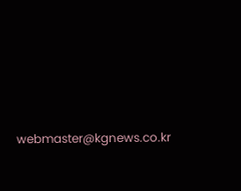webmaster@kgnews.co.kr